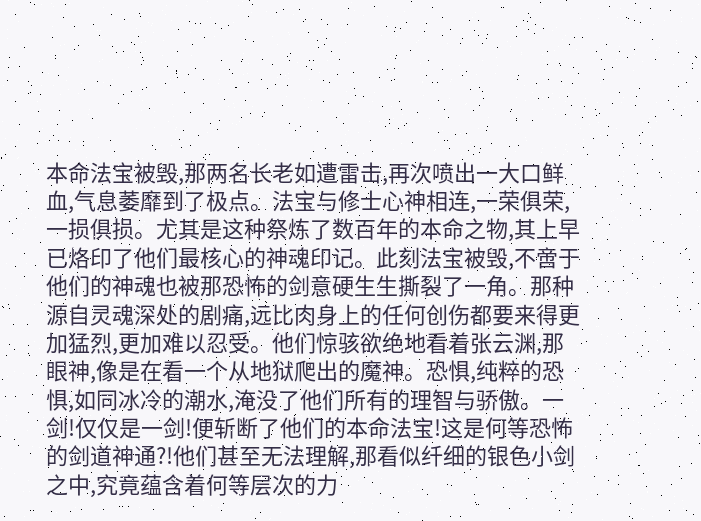本命法宝被毁,那两名长老如遭雷击,再次喷出一大口鲜血,气息萎靡到了极点。法宝与修士心神相连,一荣俱荣,一损俱损。尤其是这种祭炼了数百年的本命之物,其上早已烙印了他们最核心的神魂印记。此刻法宝被毁,不啻于他们的神魂也被那恐怖的剑意硬生生撕裂了一角。那种源自灵魂深处的剧痛,远比肉身上的任何创伤都要来得更加猛烈,更加难以忍受。他们惊骇欲绝地看着张云渊,那眼神,像是在看一个从地狱爬出的魔神。恐惧,纯粹的恐惧,如同冰冷的潮水,淹没了他们所有的理智与骄傲。一剑!仅仅是一剑!便斩断了他们的本命法宝!这是何等恐怖的剑道神通?!他们甚至无法理解,那看似纤细的银色小剑之中,究竟蕴含着何等层次的力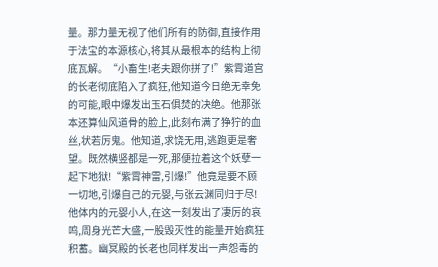量。那力量无视了他们所有的防御,直接作用于法宝的本源核心,将其从最根本的结构上彻底瓦解。“小畜生!老夫跟你拼了!”紫霄道宫的长老彻底陷入了疯狂,他知道今日绝无幸免的可能,眼中爆发出玉石俱焚的决绝。他那张本还算仙风道骨的脸上,此刻布满了狰狞的血丝,状若厉鬼。他知道,求饶无用,逃跑更是奢望。既然横竖都是一死,那便拉着这个妖孽一起下地狱!“紫霄神雷,引爆!”他竟是要不顾一切地,引爆自己的元婴,与张云渊同归于尽!他体内的元婴小人,在这一刻发出了凄厉的哀鸣,周身光芒大盛,一股毁灭性的能量开始疯狂积蓄。幽冥殿的长老也同样发出一声怨毒的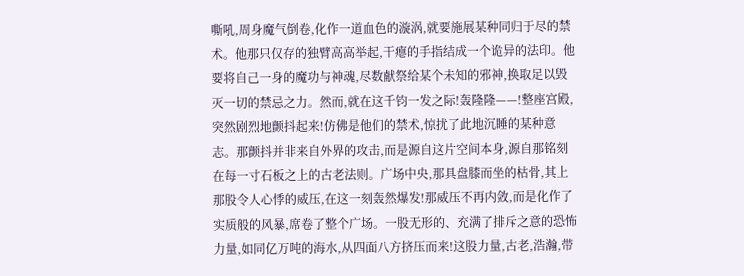嘶吼,周身魔气倒卷,化作一道血色的漩涡,就要施展某种同归于尽的禁术。他那只仅存的独臂高高举起,干瘪的手指结成一个诡异的法印。他要将自己一身的魔功与神魂,尽数献祭给某个未知的邪神,换取足以毁灭一切的禁忌之力。然而,就在这千钧一发之际!轰隆隆——!整座宫殿,突然剧烈地颤抖起来!仿佛是他们的禁术,惊扰了此地沉睡的某种意志。那颤抖并非来自外界的攻击,而是源自这片空间本身,源自那铭刻在每一寸石板之上的古老法则。广场中央,那具盘膝而坐的枯骨,其上那股令人心悸的威压,在这一刻轰然爆发!那威压不再内敛,而是化作了实质般的风暴,席卷了整个广场。一股无形的、充满了排斥之意的恐怖力量,如同亿万吨的海水,从四面八方挤压而来!这股力量,古老,浩瀚,带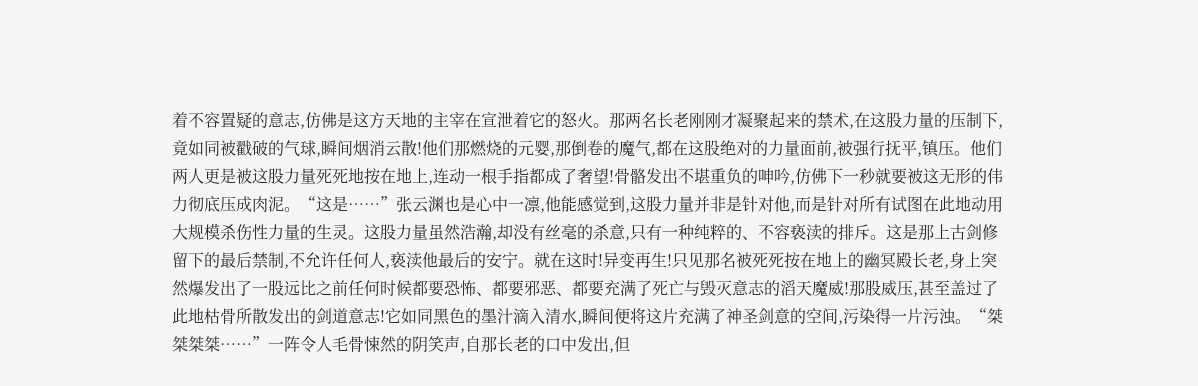着不容置疑的意志,仿佛是这方天地的主宰在宣泄着它的怒火。那两名长老刚刚才凝聚起来的禁术,在这股力量的压制下,竟如同被戳破的气球,瞬间烟消云散!他们那燃烧的元婴,那倒卷的魔气,都在这股绝对的力量面前,被强行抚平,镇压。他们两人更是被这股力量死死地按在地上,连动一根手指都成了奢望!骨骼发出不堪重负的呻吟,仿佛下一秒就要被这无形的伟力彻底压成肉泥。“这是……”张云渊也是心中一凛,他能感觉到,这股力量并非是针对他,而是针对所有试图在此地动用大规模杀伤性力量的生灵。这股力量虽然浩瀚,却没有丝毫的杀意,只有一种纯粹的、不容亵渎的排斥。这是那上古剑修留下的最后禁制,不允许任何人,亵渎他最后的安宁。就在这时!异变再生!只见那名被死死按在地上的幽冥殿长老,身上突然爆发出了一股远比之前任何时候都要恐怖、都要邪恶、都要充满了死亡与毁灭意志的滔天魔威!那股威压,甚至盖过了此地枯骨所散发出的剑道意志!它如同黑色的墨汁滴入清水,瞬间便将这片充满了神圣剑意的空间,污染得一片污浊。“桀桀桀桀……”一阵令人毛骨悚然的阴笑声,自那长老的口中发出,但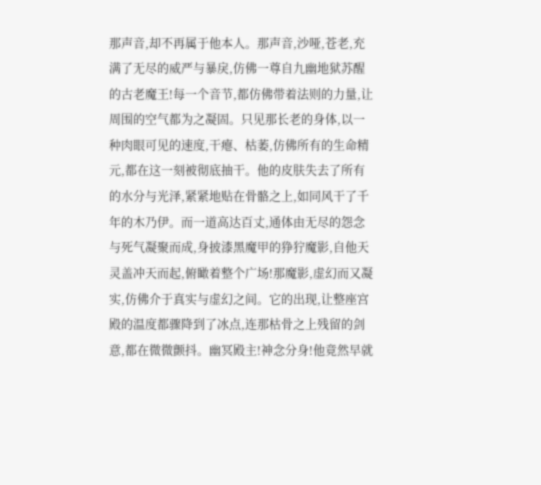那声音,却不再属于他本人。那声音,沙哑,苍老,充满了无尽的威严与暴戾,仿佛一尊自九幽地狱苏醒的古老魔王!每一个音节,都仿佛带着法则的力量,让周围的空气都为之凝固。只见那长老的身体,以一种肉眼可见的速度,干瘪、枯萎,仿佛所有的生命精元,都在这一刻被彻底抽干。他的皮肤失去了所有的水分与光泽,紧紧地贴在骨骼之上,如同风干了千年的木乃伊。而一道高达百丈,通体由无尽的怨念与死气凝聚而成,身披漆黑魔甲的狰狞魔影,自他天灵盖冲天而起,俯瞰着整个广场!那魔影,虚幻而又凝实,仿佛介于真实与虚幻之间。它的出现,让整座宫殿的温度都骤降到了冰点,连那枯骨之上残留的剑意,都在微微颤抖。幽冥殿主!神念分身!他竟然早就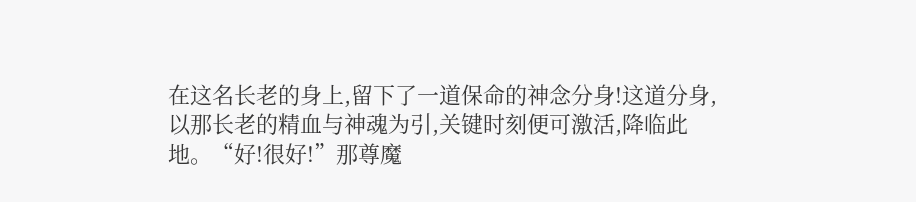在这名长老的身上,留下了一道保命的神念分身!这道分身,以那长老的精血与神魂为引,关键时刻便可激活,降临此地。“好!很好!”那尊魔